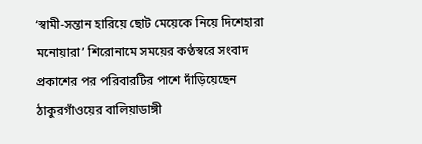‘স্বামী-সন্তান হারিয়ে ছোট মেয়েকে নিয়ে দিশেহারা মনোয়ারা’ শিরোনামে সময়ের কণ্ঠস্বরে সংবাদ প্রকাশের পর পরিবারটির পাশে দাঁড়িয়েছেন ঠাকুরগাঁওয়ের বালিয়াডাঙ্গী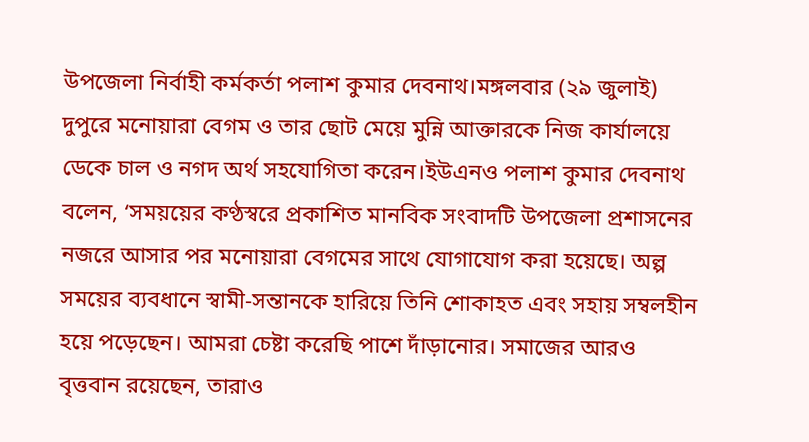উপজেলা নির্বাহী কর্মকর্তা পলাশ কুমার দেবনাথ।মঙ্গলবার (২৯ জুলাই) দুপুরে মনোয়ারা বেগম ও তার ছোট মেয়ে মুন্নি আক্তারকে নিজ কার্যালয়ে ডেকে চাল ও নগদ অর্থ সহযোগিতা করেন।ইউএনও পলাশ কুমার দেবনাথ বলেন, ‘সময়য়ের কণ্ঠস্বরে প্রকাশিত মানবিক সংবাদটি উপজেলা প্রশাসনের নজরে আসার পর মনোয়ারা বেগমের সাথে যোগাযোগ করা হয়েছে। অল্প সময়ের ব্যবধানে স্বামী-সন্তানকে হারিয়ে তিনি শোকাহত এবং সহায় সম্বলহীন হয়ে পড়েছেন। আমরা চেষ্টা করেছি পাশে দাঁড়ানোর। সমাজের আরও বৃত্তবান রয়েছেন, তারাও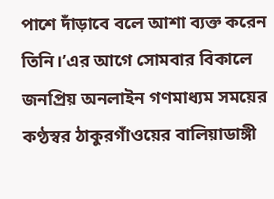পাশে দাঁড়াবে বলে আশা ব্যক্ত করেন তিনি।’এর আগে সোমবার বিকালে জনপ্রিয় অনলাইন গণমাধ্যম সময়ের কণ্ঠস্বর ঠাকুরগাঁওয়ের বালিয়াডাঙ্গী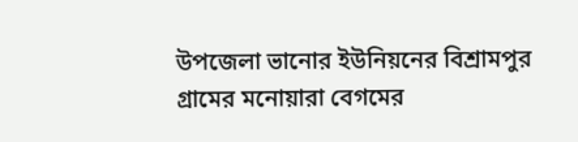উপজেলা ভানোর ইউনিয়নের বিশ্রামপুর গ্রামের মনোয়ারা বেগমের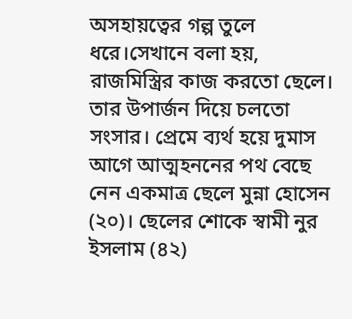অসহায়ত্বের গল্প তুলে ধরে।সেখানে বলা হয়, রাজমিস্ত্রির কাজ করতো ছেলে। তার উপার্জন দিয়ে চলতো সংসার। প্রেমে ব্যর্থ হয়ে দুমাস আগে আত্মহননের পথ বেছে নেন একমাত্র ছেলে মুন্না হোসেন (২০)। ছেলের শোকে স্বামী নুর ইসলাম (৪২)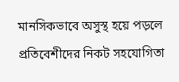মানসিকভাবে অসুস্থ হয়ে পড়লে প্রতিবেশীদের নিকট সহযোগিতা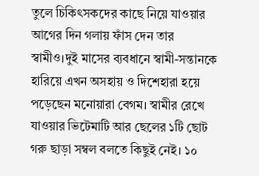তুলে চিকিৎসকদের কাছে নিয়ে যাওয়ার আগের দিন গলায় ফাঁস দেন তার স্বামীও।দুই মাসের ব্যবধানে স্বামী-সন্তানকে হারিয়ে এখন অসহায় ও দিশেহারা হয়ে পড়েছেন মনোয়ারা বেগম। স্বামীর রেখে যাওয়ার ভিটেমাটি আর ছেলের ১টি ছোট গরু ছাড়া সম্বল বলতে কিছুই নেই। ১০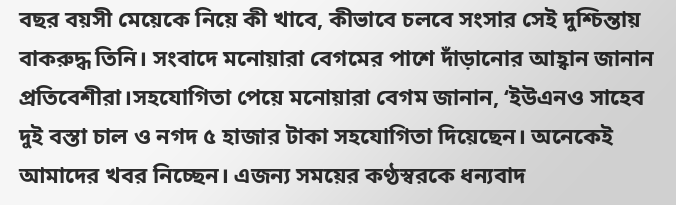বছর বয়সী মেয়েকে নিয়ে কী খাবে, কীভাবে চলবে সংসার সেই দুশ্চিন্তায় বাকরুদ্ধ তিনি। সংবাদে মনোয়ারা বেগমের পাশে দাঁড়ানোর আহ্বান জানান প্রতিবেশীরা।সহযোগিতা পেয়ে মনোয়ারা বেগম জানান, ‘ইউএনও সাহেব দুই বস্তা চাল ও নগদ ৫ হাজার টাকা সহযোগিতা দিয়েছেন। অনেকেই আমাদের খবর নিচ্ছেন। এজন্য সময়ের কণ্ঠস্বরকে ধন্যবাদ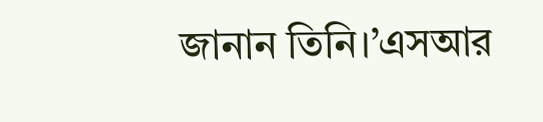জানান তিনি।’এসআর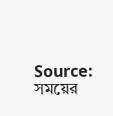Source: সময়ের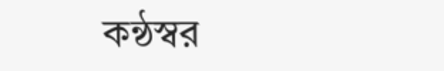কন্ঠস্বর